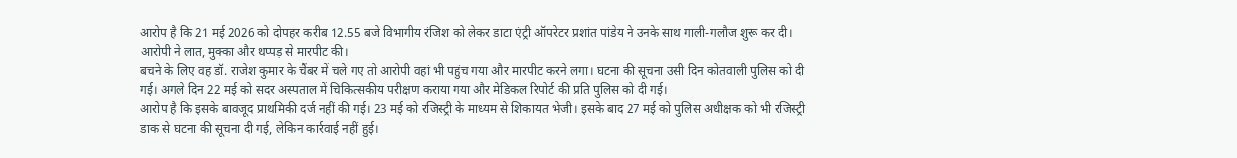आरोप है कि 21 मई 2026 को दोपहर करीब 12.55 बजे विभागीय रंजिश को लेकर डाटा एंट्री ऑपरेटर प्रशांत पांडेय ने उनके साथ गाली-गलौज शुरू कर दी। आरोपी ने लात, मुक्का और थप्पड़ से मारपीट की।
बचने के लिए वह डॉ. राजेश कुमार के चैंबर में चले गए तो आरोपी वहां भी पहुंच गया और मारपीट करने लगा। घटना की सूचना उसी दिन कोतवाली पुलिस को दी गई। अगले दिन 22 मई को सदर अस्पताल में चिकित्सकीय परीक्षण कराया गया और मेडिकल रिपोर्ट की प्रति पुलिस को दी गई।
आरोप है कि इसके बावजूद प्राथमिकी दर्ज नहीं की गई। 23 मई को रजिस्ट्री के माध्यम से शिकायत भेजी। इसके बाद 27 मई को पुलिस अधीक्षक को भी रजिस्ट्री डाक से घटना की सूचना दी गई, लेकिन कार्रवाई नहीं हुई।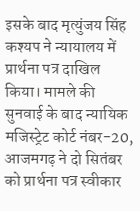इसके बाद मृत्युंजय सिंह कश्यप ने न्यायालय में प्रार्थना पत्र दाखिल किया। मामले की सुनवाई के बाद न्यायिक मजिस्ट्रेट कोर्ट नंबर-20, आजमगढ़ ने दो सितंबर को प्रार्थना पत्र स्वीकार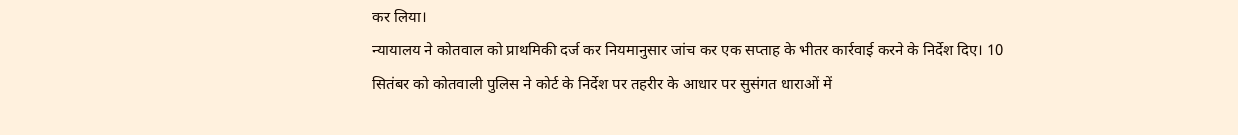कर लिया।
न्यायालय ने कोतवाल को प्राथमिकी दर्ज कर नियमानुसार जांच कर एक सप्ताह के भीतर कार्रवाई करने के निर्देश दिए। 10 सितंबर को कोतवाली पुलिस ने कोर्ट के निर्देश पर तहरीर के आधार पर सुसंगत धाराओं में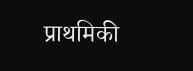प्राथमिकी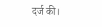दर्ज की।